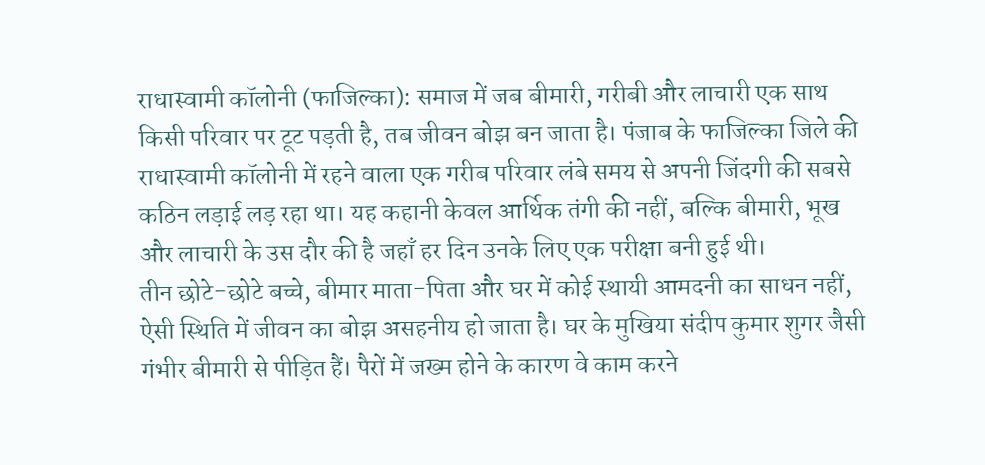राधास्वामी कॉलोनी (फाजिल्का): समाज में जब बीमारी, गरीबी और लाचारी एक साथ किसी परिवार पर टूट पड़ती है, तब जीवन बोझ बन जाता है। पंजाब के फाजिल्का जिले की राधास्वामी कॉलोनी में रहने वाला एक गरीब परिवार लंबे समय से अपनी जिंदगी की सबसे कठिन लड़ाई लड़ रहा था। यह कहानी केवल आर्थिक तंगी की नहीं, बल्कि बीमारी, भूख और लाचारी के उस दौर की है जहाँ हर दिन उनके लिए एक परीक्षा बनी हुई थी।
तीन छोटे-छोटे बच्चे, बीमार माता-पिता और घर में कोई स्थायी आमदनी का साधन नहीं, ऐसी स्थिति में जीवन का बोझ असहनीय हो जाता है। घर के मुखिया संदीप कुमार शुगर जैसी गंभीर बीमारी से पीड़ित हैं। पैरों में जख्म होने के कारण वे काम करने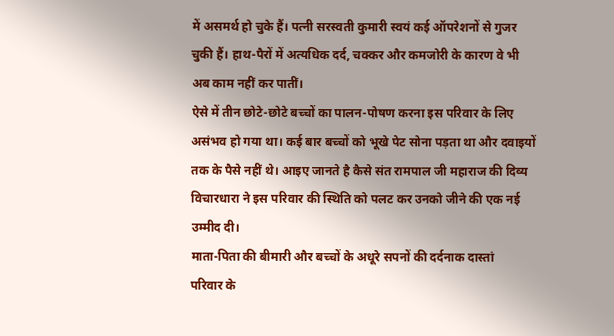में असमर्थ हो चुके हैं। पत्नी सरस्वती कुमारी स्वयं कई ऑपरेशनों से गुजर चुकी हैं। हाथ-पैरों में अत्यधिक दर्द, चक्कर और कमजोरी के कारण वे भी अब काम नहीं कर पातीं।
ऐसे में तीन छोटे-छोटे बच्चों का पालन-पोषण करना इस परिवार के लिए असंभव हो गया था। कई बार बच्चों को भूखे पेट सोना पड़ता था और दवाइयों तक के पैसे नहीं थे। आइए जानते है कैसे संत रामपाल जी महाराज की दिव्य विचारधारा ने इस परिवार की स्थिति को पलट कर उनको जीने की एक नई उम्मीद दी।
माता-पिता की बीमारी और बच्चों के अधूरे सपनों की दर्दनाक दास्तां
परिवार के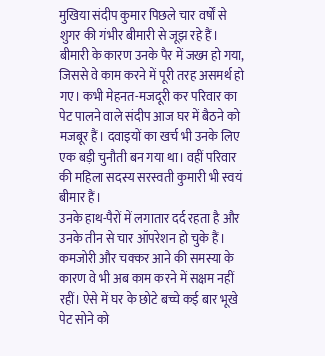मुखिया संदीप कुमार पिछले चार वर्षों से शुगर की गंभीर बीमारी से जूझ रहे हैं। बीमारी के कारण उनके पैर में जख्म हो गया, जिससे वे काम करने में पूरी तरह असमर्थ हो गए। कभी मेहनत-मजदूरी कर परिवार का पेट पालने वाले संदीप आज घर में बैठने को मजबूर हैं। दवाइयों का खर्च भी उनके लिए एक बड़ी चुनौती बन गया था। वहीं परिवार की महिला सदस्य सरस्वती कुमारी भी स्वयं बीमार हैं।
उनके हाथ-पैरों में लगातार दर्द रहता है और उनके तीन से चार ऑपरेशन हो चुके हैं। कमजोरी और चक्कर आने की समस्या के कारण वे भी अब काम करने में सक्षम नहीं रहीं। ऐसे में घर के छोटे बच्चे कई बार भूखे पेट सोने को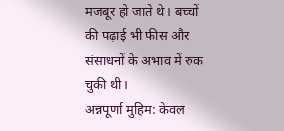मजबूर हो जाते थे। बच्चों की पढ़ाई भी फीस और संसाधनों के अभाव में रुक चुकी थी।
अन्नपूर्णा मुहिम: केवल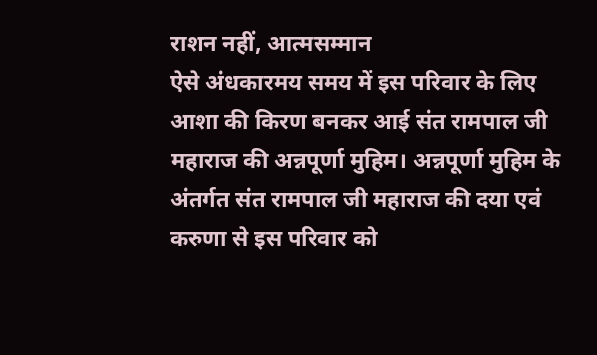राशन नहीं, आत्मसम्मान
ऐसे अंधकारमय समय में इस परिवार के लिए आशा की किरण बनकर आई संत रामपाल जी महाराज की अन्नपूर्णा मुहिम। अन्नपूर्णा मुहिम के अंतर्गत संत रामपाल जी महाराज की दया एवं करुणा से इस परिवार को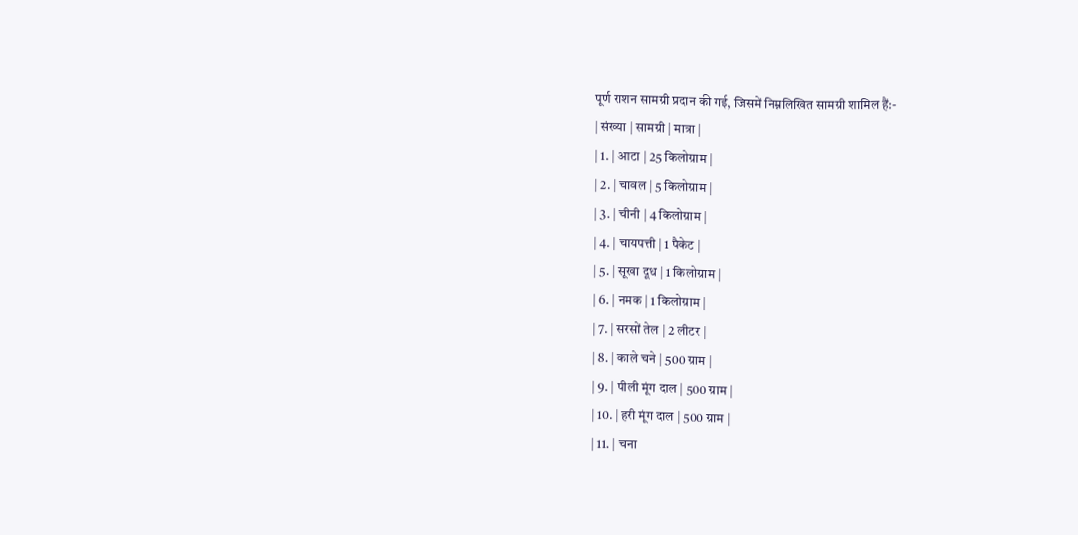पूर्ण राशन सामग्री प्रदान की गई, जिसमें निम्नलिखित सामग्री शामिल हैं:-
| संख्या | सामग्री | मात्रा |
| 1. | आटा | 25 किलोग्राम |
| 2. | चावल | 5 किलोग्राम |
| 3. | चीनी | 4 किलोग्राम |
| 4. | चायपत्ती | 1 पैकेट |
| 5. | सूखा दूध | 1 किलोग्राम |
| 6. | नमक | 1 किलोग्राम |
| 7. | सरसों तेल | 2 लीटर |
| 8. | काले चने | 500 ग्राम |
| 9. | पीली मूंग दाल | 500 ग्राम |
| 10. | हरी मूंग दाल | 500 ग्राम |
| 11. | चना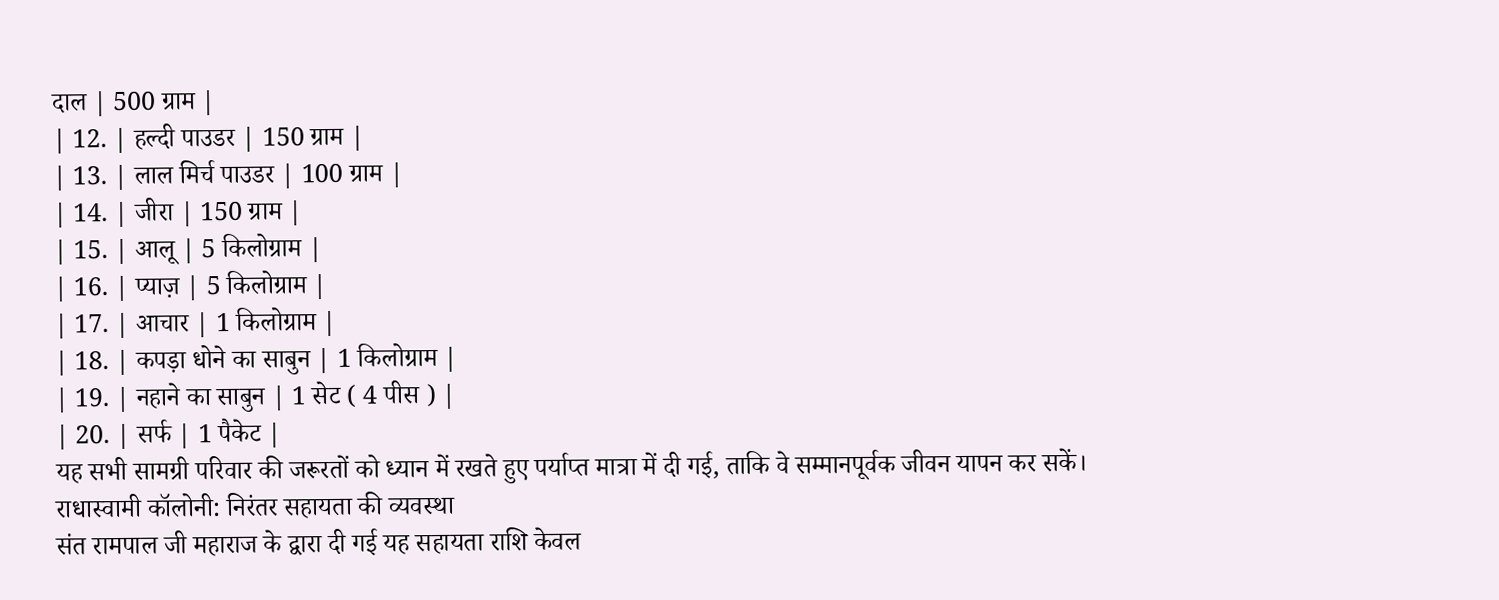दाल | 500 ग्राम |
| 12. | हल्दी पाउडर | 150 ग्राम |
| 13. | लाल मिर्च पाउडर | 100 ग्राम |
| 14. | जीरा | 150 ग्राम |
| 15. | आलू | 5 किलोग्राम |
| 16. | प्याज़ | 5 किलोग्राम |
| 17. | आचार | 1 किलोग्राम |
| 18. | कपड़ा धोने का साबुन | 1 किलोग्राम |
| 19. | नहाने का साबुन | 1 सेट ( 4 पीस ) |
| 20. | सर्फ | 1 पैकेट |
यह सभी सामग्री परिवार की जरूरतों को ध्यान में रखते हुए पर्याप्त मात्रा में दी गई, ताकि वे सम्मानपूर्वक जीवन यापन कर सकें।
राधास्वामी कॉलोनी: निरंतर सहायता की व्यवस्था
संत रामपाल जी महाराज के द्वारा दी गई यह सहायता राशि केवल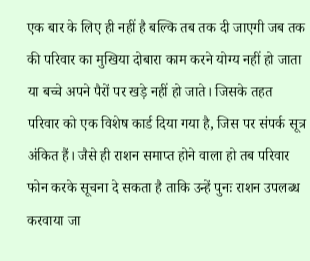एक बार के लिए ही नहीं है बल्कि तब तक दी जाएगी जब तक की परिवार का मुखिया दोबारा काम करने योग्य नहीं हो जाता या बच्चे अपने पैरों पर खड़े नहीं हो जाते। जिसके तहत परिवार को एक विशेष कार्ड दिया गया है, जिस पर संपर्क सूत्र अंकित हैं। जैसे ही राशन समाप्त होने वाला हो तब परिवार फोन करके सूचना दे सकता है ताकि उन्हें पुनः राशन उपलब्ध करवाया जा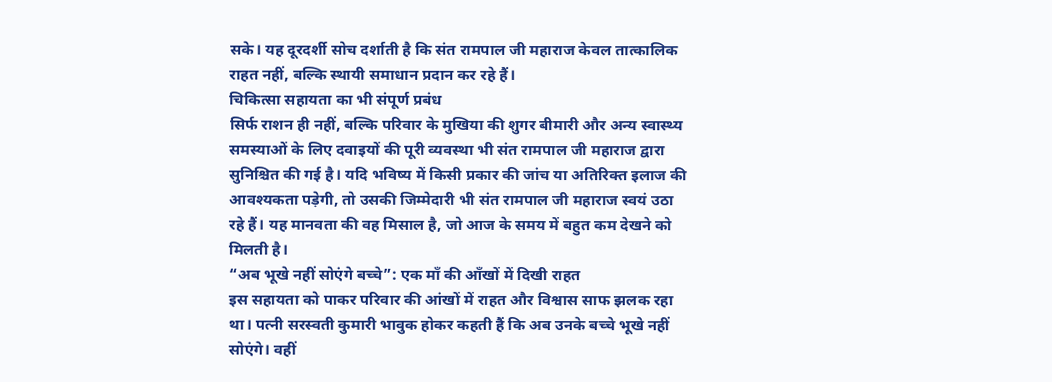सके। यह दूरदर्शी सोच दर्शाती है कि संत रामपाल जी महाराज केवल तात्कालिक राहत नहीं, बल्कि स्थायी समाधान प्रदान कर रहे हैं।
चिकित्सा सहायता का भी संपूर्ण प्रबंध
सिर्फ राशन ही नहीं, बल्कि परिवार के मुखिया की शुगर बीमारी और अन्य स्वास्थ्य समस्याओं के लिए दवाइयों की पूरी व्यवस्था भी संत रामपाल जी महाराज द्वारा सुनिश्चित की गई है। यदि भविष्य में किसी प्रकार की जांच या अतिरिक्त इलाज की आवश्यकता पड़ेगी, तो उसकी जिम्मेदारी भी संत रामपाल जी महाराज स्वयं उठा रहे हैं। यह मानवता की वह मिसाल है, जो आज के समय में बहुत कम देखने को मिलती है।
“अब भूखे नहीं सोएंगे बच्चे”: एक माँ की आँखों में दिखी राहत
इस सहायता को पाकर परिवार की आंखों में राहत और विश्वास साफ झलक रहा था। पत्नी सरस्वती कुमारी भावुक होकर कहती हैं कि अब उनके बच्चे भूखे नहीं सोएंगे। वहीं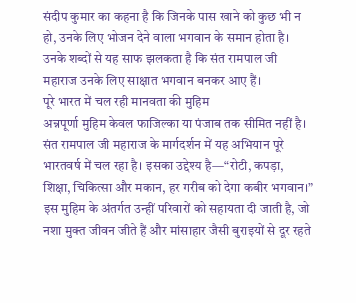संदीप कुमार का कहना है कि जिनके पास खाने को कुछ भी न हो, उनके लिए भोजन देने वाला भगवान के समान होता है। उनके शब्दों से यह साफ झलकता है कि संत रामपाल जी महाराज उनके लिए साक्षात भगवान बनकर आए हैं।
पूरे भारत में चल रही मानवता की मुहिम
अन्नपूर्णा मुहिम केवल फाजिल्का या पंजाब तक सीमित नहीं है। संत रामपाल जी महाराज के मार्गदर्शन में यह अभियान पूरे भारतवर्ष में चल रहा है। इसका उद्देश्य है—“रोटी, कपड़ा, शिक्षा, चिकित्सा और मकान, हर गरीब को देगा कबीर भगवान।” इस मुहिम के अंतर्गत उन्हीं परिवारों को सहायता दी जाती है, जो नशा मुक्त जीवन जीते हैं और मांसाहार जैसी बुराइयों से दूर रहते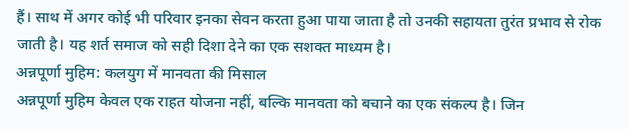हैं। साथ में अगर कोई भी परिवार इनका सेवन करता हुआ पाया जाता है तो उनकी सहायता तुरंत प्रभाव से रोक जाती है। यह शर्त समाज को सही दिशा देने का एक सशक्त माध्यम है।
अन्नपूर्णा मुहिम: कलयुग में मानवता की मिसाल
अन्नपूर्णा मुहिम केवल एक राहत योजना नहीं, बल्कि मानवता को बचाने का एक संकल्प है। जिन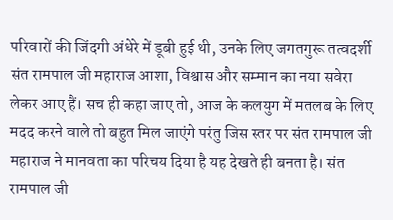परिवारों की जिंदगी अंधेरे में डूबी हुई थी, उनके लिए जगतगुरू तत्वदर्शी संत रामपाल जी महाराज आशा, विश्वास और सम्मान का नया सवेरा लेकर आए हैं। सच ही कहा जाए तो, आज के कलयुग में मतलब के लिए मदद करने वाले तो बहुत मिल जाएंगे परंतु जिस स्तर पर संत रामपाल जी महाराज ने मानवता का परिचय दिया है यह देखते ही बनता है। संत रामपाल जी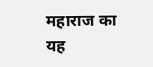महाराज का यह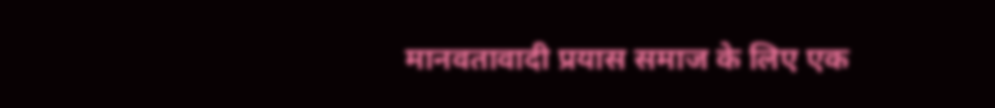मानवतावादी प्रयास समाज के लिए एक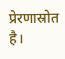प्रेरणास्रोत है।